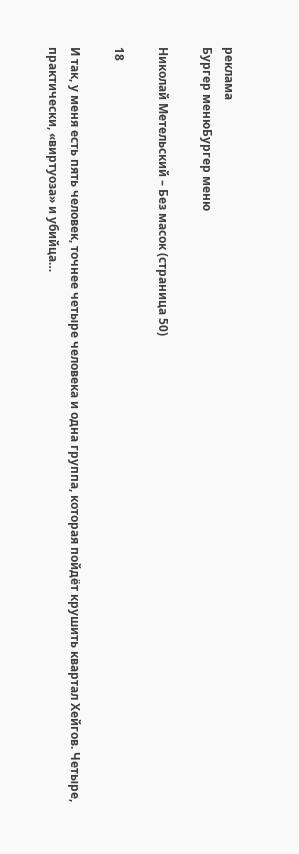реклама
Бургер менюБургер меню

Николай Метельский – Без масок (страница 50)

18

И так, у меня есть пять человек, точнее четыре человека и одна группа, которая пойдёт крушить квартал Хейгов. Четыре, практически, «виртуоза» и убийца…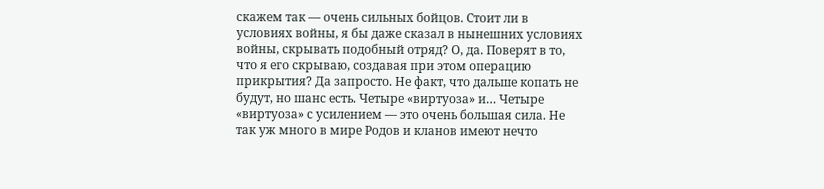скажем так — очень сильных бойцов. Стоит ли в условиях войны, я бы даже сказал в нынешних условиях войны, скрывать подобный отряд? О, да. Поверят в то, что я его скрываю, создавая при этом операцию прикрытия? Да запросто. Не факт, что дальше копать не будут, но шанс есть. Четыре «виртуоза» и… Четыре «виртуоза» с усилением — это очень большая сила. Не так уж много в мире Родов и кланов имеют нечто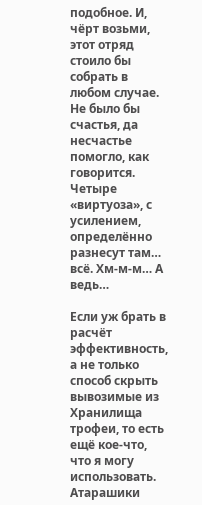подобное. И, чёрт возьми, этот отряд стоило бы собрать в любом случае. Не было бы счастья, да несчастье помогло, как говорится. Четыре «виртуоза», с усилением, определённо разнесут там… всё. Хм-м-м… А ведь…

Если уж брать в расчёт эффективность, а не только способ скрыть вывозимые из Хранилища трофеи, то есть ещё кое-что, что я могу использовать. Атарашики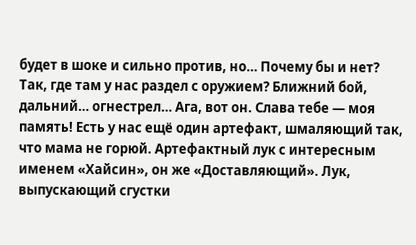будет в шоке и сильно против, но… Почему бы и нет? Так, где там у нас раздел с оружием? Ближний бой, дальний… огнестрел… Ага, вот он. Слава тебе — моя память! Есть у нас ещё один артефакт, шмаляющий так, что мама не горюй. Артефактный лук с интересным именем «Хайсин», он же «Доставляющий». Лук, выпускающий сгустки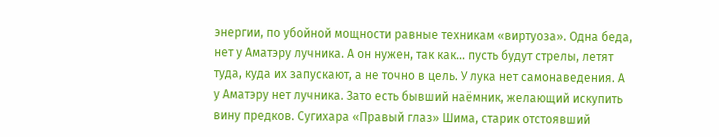энергии, по убойной мощности равные техникам «виртуоза». Одна беда, нет у Аматэру лучника. А он нужен, так как… пусть будут стрелы, летят туда, куда их запускают, а не точно в цель. У лука нет самонаведения. А у Аматэру нет лучника. Зато есть бывший наёмник, желающий искупить вину предков. Сугихара «Правый глаз» Шима, старик отстоявший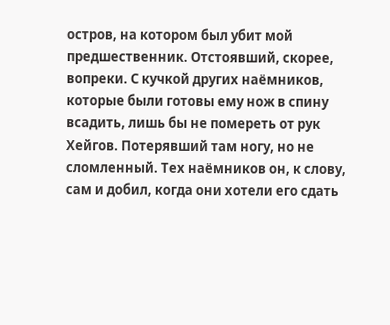остров, на котором был убит мой предшественник. Отстоявший, скорее, вопреки. С кучкой других наёмников, которые были готовы ему нож в спину всадить, лишь бы не помереть от рук Хейгов. Потерявший там ногу, но не сломленный. Тех наёмников он, к слову, сам и добил, когда они хотели его сдать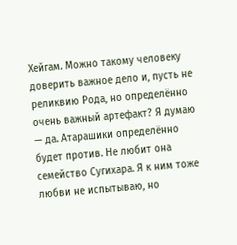Хейгам. Можно такому человеку доверить важное дело и, пусть не реликвию Рода, но определённо очень важный артефакт? Я думаю — да. Атарашики определённо будет против. Не любит она семейство Сугихара. Я к ним тоже любви не испытываю, но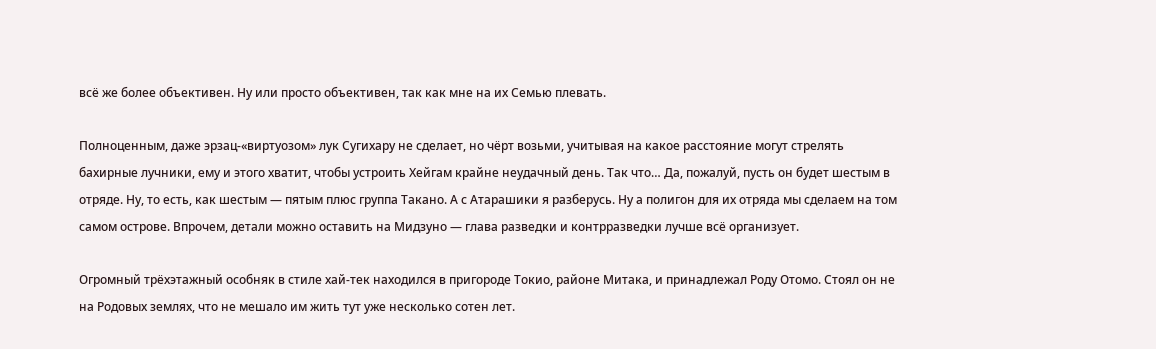всё же более объективен. Ну или просто объективен, так как мне на их Семью плевать.

Полноценным, даже эрзац-«виртуозом» лук Сугихару не сделает, но чёрт возьми, учитывая на какое расстояние могут стрелять бахирные лучники, ему и этого хватит, чтобы устроить Хейгам крайне неудачный день. Так что… Да, пожалуй, пусть он будет шестым в отряде. Ну, то есть, как шестым — пятым плюс группа Такано. А с Атарашики я разберусь. Ну а полигон для их отряда мы сделаем на том самом острове. Впрочем, детали можно оставить на Мидзуно — глава разведки и контрразведки лучше всё организует.

Огромный трёхэтажный особняк в стиле хай-тек находился в пригороде Токио, районе Митака, и принадлежал Роду Отомо. Стоял он не на Родовых землях, что не мешало им жить тут уже несколько сотен лет.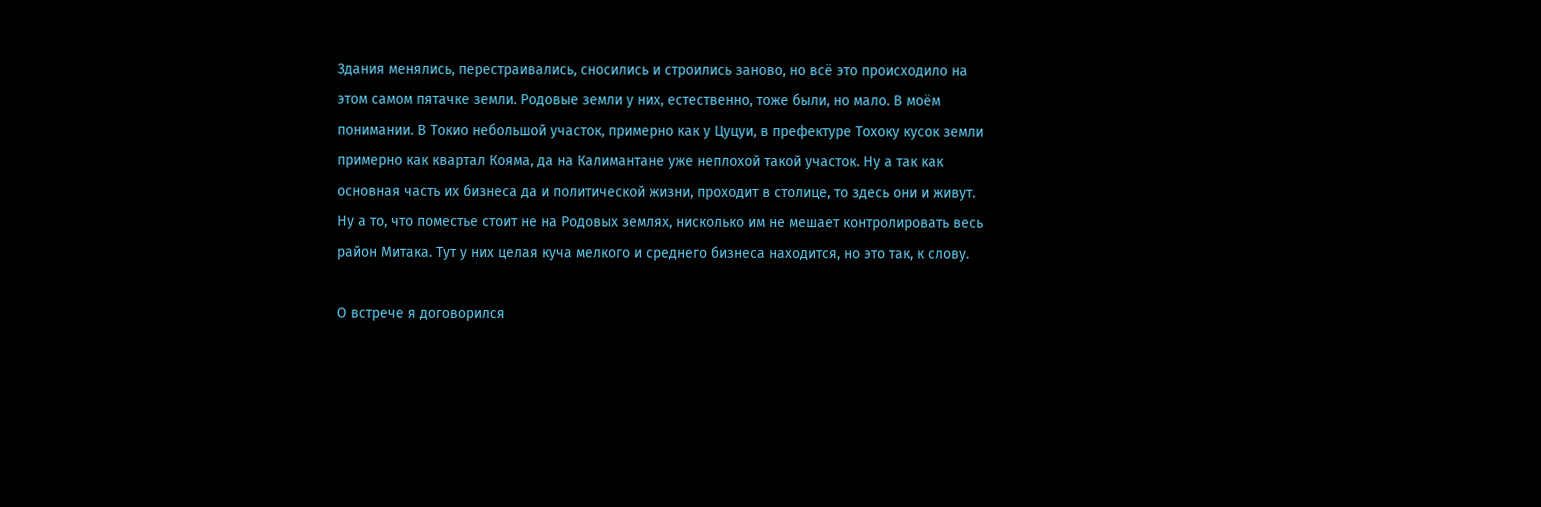Здания менялись, перестраивались, сносились и строились заново, но всё это происходило на этом самом пятачке земли. Родовые земли у них, естественно, тоже были, но мало. В моём понимании. В Токио небольшой участок, примерно как у Цуцуи, в префектуре Тохоку кусок земли примерно как квартал Кояма, да на Калимантане уже неплохой такой участок. Ну а так как основная часть их бизнеса да и политической жизни, проходит в столице, то здесь они и живут. Ну а то, что поместье стоит не на Родовых землях, нисколько им не мешает контролировать весь район Митака. Тут у них целая куча мелкого и среднего бизнеса находится, но это так, к слову.

О встрече я договорился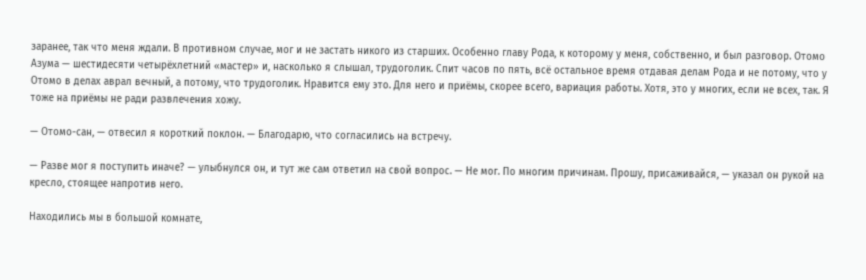заранее, так что меня ждали. В противном случае, мог и не застать никого из старших. Особенно главу Рода, к которому у меня, собственно, и был разговор. Отомо Азума — шестидесяти четырёхлетний «мастер» и, насколько я слышал, трудоголик. Спит часов по пять, всё остальное время отдавая делам Рода и не потому, что у Отомо в делах аврал вечный, а потому, что трудоголик. Нравится ему это. Для него и приёмы, скорее всего, вариация работы. Хотя, это у многих, если не всех, так. Я тоже на приёмы не ради развлечения хожу.

— Отомо-сан, — отвесил я короткий поклон. — Благодарю, что согласились на встречу.

— Разве мог я поступить иначе? — улыбнулся он, и тут же сам ответил на свой вопрос. — Не мог. По многим причинам. Прошу, присаживайся, — указал он рукой на кресло, стоящее напротив него.

Находились мы в большой комнате,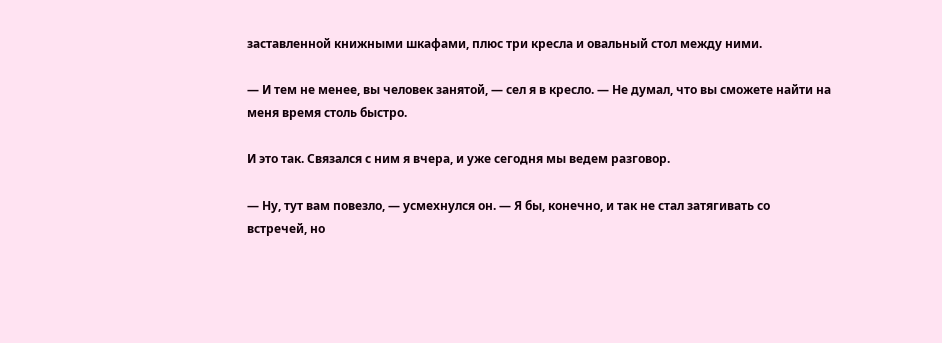заставленной книжными шкафами, плюс три кресла и овальный стол между ними.

— И тем не менее, вы человек занятой, — сел я в кресло. — Не думал, что вы сможете найти на меня время столь быстро.

И это так. Связался с ним я вчера, и уже сегодня мы ведем разговор.

— Ну, тут вам повезло, — усмехнулся он. — Я бы, конечно, и так не стал затягивать со встречей, но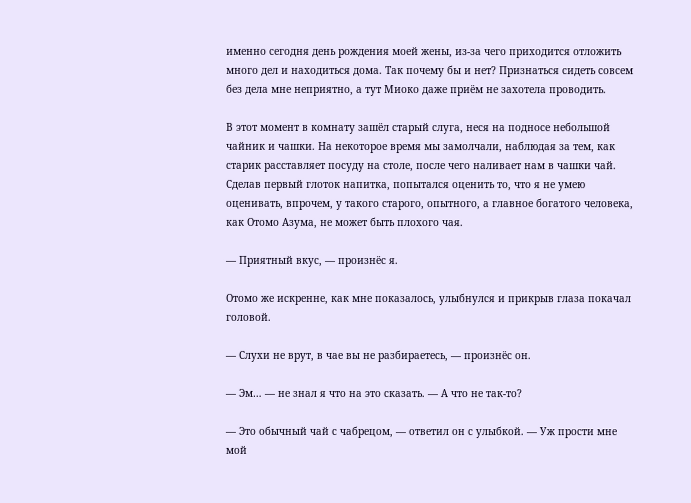именно сегодня день рождения моей жены, из-за чего приходится отложить много дел и находиться дома. Так почему бы и нет? Признаться сидеть совсем без дела мне неприятно, а тут Миоко даже приём не захотела проводить.

В этот момент в комнату зашёл старый слуга, неся на подносе небольшой чайник и чашки. На некоторое время мы замолчали, наблюдая за тем, как старик расставляет посуду на столе, после чего наливает нам в чашки чай. Сделав первый глоток напитка, попытался оценить то, что я не умею оценивать, впрочем, у такого старого, опытного, а главное богатого человека, как Отомо Азума, не может быть плохого чая.

— Приятный вкус, — произнёс я.

Отомо же искренне, как мне показалось, улыбнулся и прикрыв глаза покачал головой.

— Слухи не врут, в чае вы не разбираетесь, — произнёс он.

— Эм… — не знал я что на это сказать. — А что не так-то?

— Это обычный чай с чабрецом, — ответил он с улыбкой. — Уж прости мне мой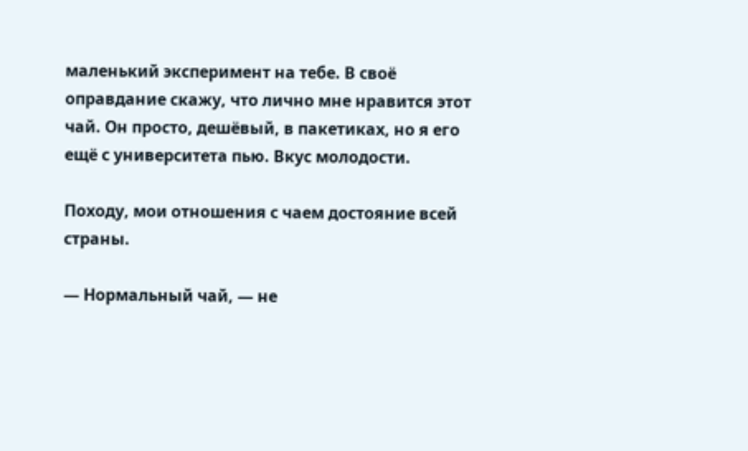маленький эксперимент на тебе. В своё оправдание скажу, что лично мне нравится этот чай. Он просто, дешёвый, в пакетиках, но я его ещё с университета пью. Вкус молодости.

Походу, мои отношения с чаем достояние всей страны.

— Нормальный чай, — не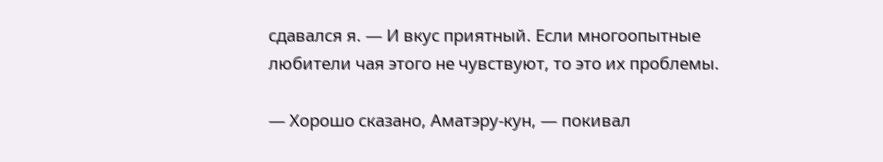сдавался я. — И вкус приятный. Если многоопытные любители чая этого не чувствуют, то это их проблемы.

— Хорошо сказано, Аматэру-кун, — покивал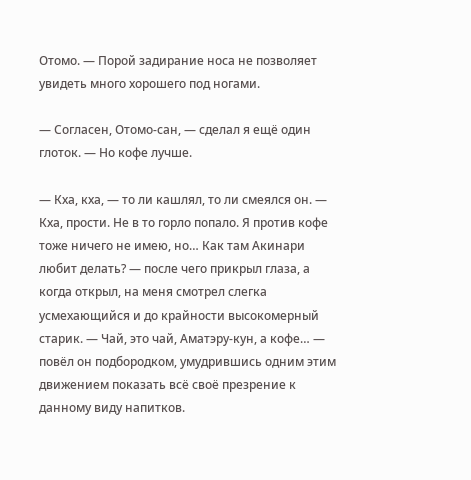Отомо. — Порой задирание носа не позволяет увидеть много хорошего под ногами.

— Согласен, Отомо-сан, — сделал я ещё один глоток. — Но кофе лучше.

— Кха, кха, — то ли кашлял, то ли смеялся он. — Кха, прости. Не в то горло попало. Я против кофе тоже ничего не имею, но… Как там Акинари любит делать? — после чего прикрыл глаза, а когда открыл, на меня смотрел слегка усмехающийся и до крайности высокомерный старик. — Чай, это чай, Аматэру-кун, а кофе… — повёл он подбородком, умудрившись одним этим движением показать всё своё презрение к данному виду напитков.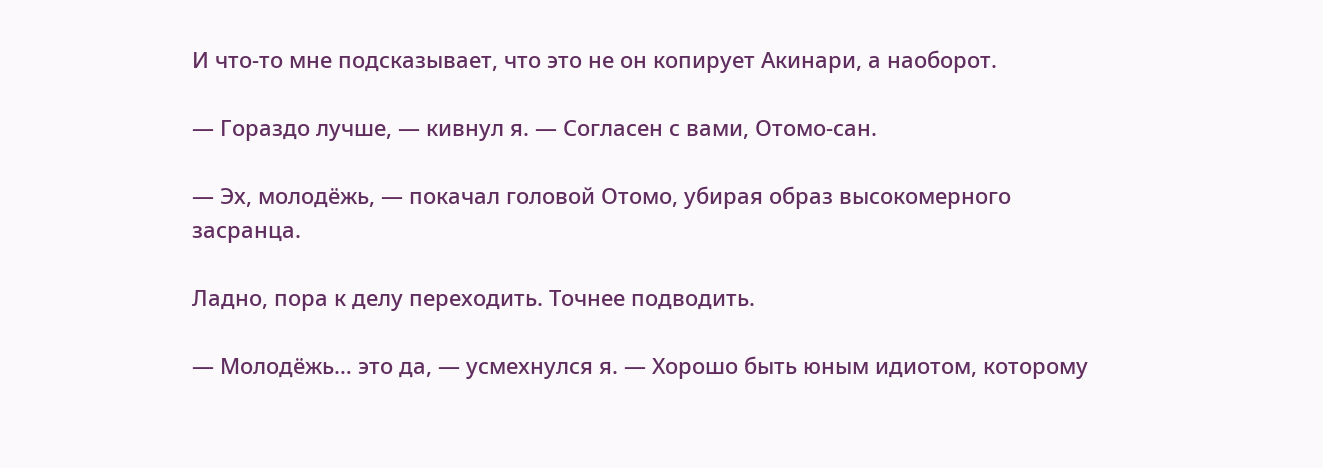И что-то мне подсказывает, что это не он копирует Акинари, а наоборот.

— Гораздо лучше, — кивнул я. — Согласен с вами, Отомо-сан.

— Эх, молодёжь, — покачал головой Отомо, убирая образ высокомерного засранца.

Ладно, пора к делу переходить. Точнее подводить.

— Молодёжь… это да, — усмехнулся я. — Хорошо быть юным идиотом, которому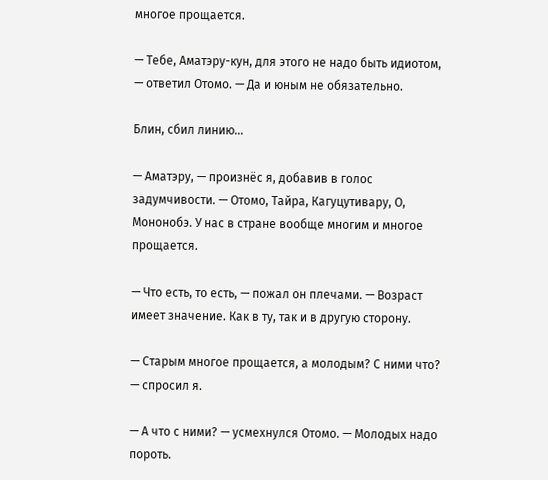многое прощается.

— Тебе, Аматэру-кун, для этого не надо быть идиотом, — ответил Отомо. — Да и юным не обязательно.

Блин, сбил линию…

— Аматэру, — произнёс я, добавив в голос задумчивости. — Отомо, Тайра, Кагуцутивару, О, Мононобэ. У нас в стране вообще многим и многое прощается.

— Что есть, то есть, — пожал он плечами. — Возраст имеет значение. Как в ту, так и в другую сторону.

— Старым многое прощается, а молодым? С ними что? — спросил я.

— А что с ними? — усмехнулся Отомо. — Молодых надо пороть.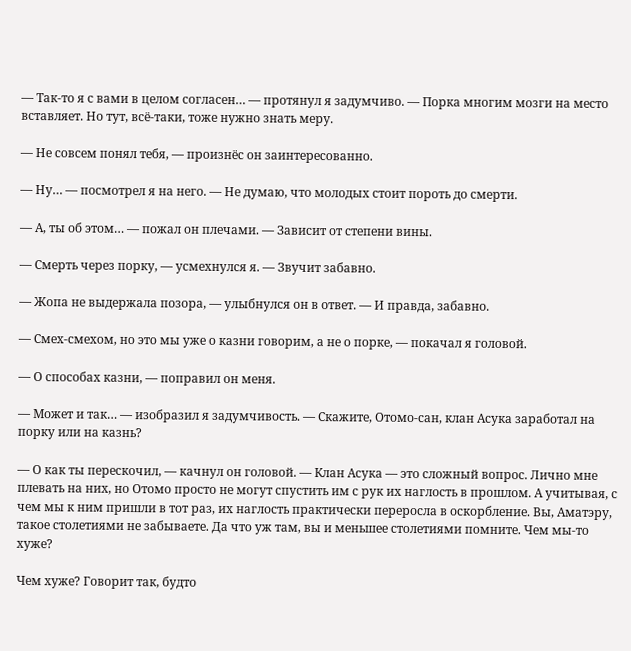— Так-то я с вами в целом согласен… — протянул я задумчиво. — Порка многим мозги на место вставляет. Но тут, всё-таки, тоже нужно знать меру.

— Не совсем понял тебя, — произнёс он заинтересованно.

— Ну… — посмотрел я на него. — Не думаю, что молодых стоит пороть до смерти.

— А, ты об этом… — пожал он плечами. — Зависит от степени вины.

— Смерть через порку, — усмехнулся я. — Звучит забавно.

— Жопа не выдержала позора, — улыбнулся он в ответ. — И правда, забавно.

— Смех-смехом, но это мы уже о казни говорим, а не о порке, — покачал я головой.

— О способах казни, — поправил он меня.

— Может и так… — изобразил я задумчивость. — Скажите, Отомо-сан, клан Асука заработал на порку или на казнь?

— О как ты перескочил, — качнул он головой. — Клан Асука — это сложный вопрос. Лично мне плевать на них, но Отомо просто не могут спустить им с рук их наглость в прошлом. А учитывая, с чем мы к ним пришли в тот раз, их наглость практически переросла в оскорбление. Вы, Аматэру, такое столетиями не забываете. Да что уж там, вы и меньшее столетиями помните. Чем мы-то хуже?

Чем хуже? Говорит так, будто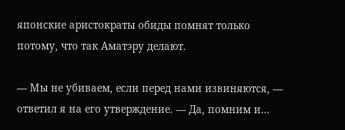японские аристократы обиды помнят только потому, что так Аматэру делают.

— Мы не убиваем, если перед нами извиняются, — ответил я на его утверждение. — Да, помним и…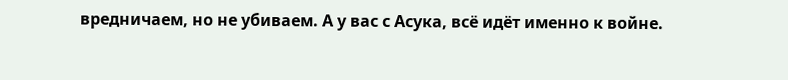вредничаем, но не убиваем. А у вас с Асука, всё идёт именно к войне.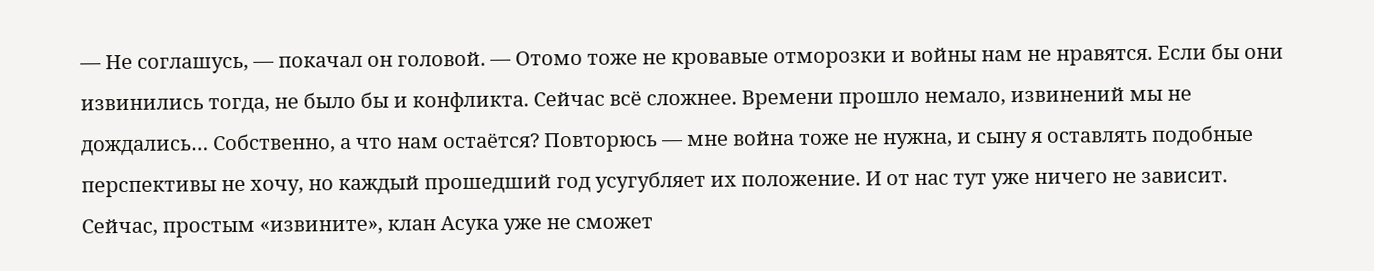— Не соглашусь, — покачал он головой. — Отомо тоже не кровавые отморозки и войны нам не нравятся. Если бы они извинились тогда, не было бы и конфликта. Сейчас всё сложнее. Времени прошло немало, извинений мы не дождались… Собственно, а что нам остаётся? Повторюсь — мне война тоже не нужна, и сыну я оставлять подобные перспективы не хочу, но каждый прошедший год усугубляет их положение. И от нас тут уже ничего не зависит. Сейчас, простым «извините», клан Асука уже не сможет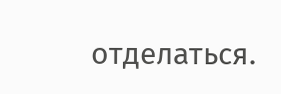отделаться.